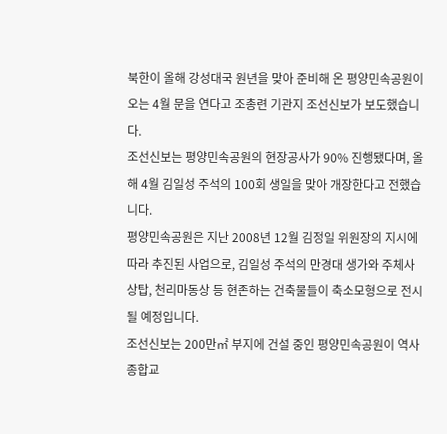북한이 올해 강성대국 원년을 맞아 준비해 온 평양민속공원이 오는 4월 문을 연다고 조총련 기관지 조선신보가 보도했습니다.
조선신보는 평양민속공원의 현장공사가 90% 진행됐다며, 올해 4월 김일성 주석의 100회 생일을 맞아 개장한다고 전했습니다.
평양민속공원은 지난 2008년 12월 김정일 위원장의 지시에 따라 추진된 사업으로, 김일성 주석의 만경대 생가와 주체사상탑, 천리마동상 등 현존하는 건축물들이 축소모형으로 전시될 예정입니다.
조선신보는 200만㎡ 부지에 건설 중인 평양민속공원이 역사종합교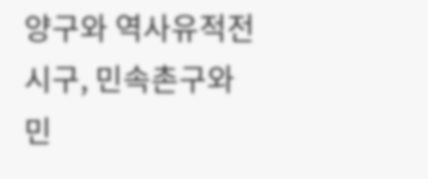양구와 역사유적전시구, 민속촌구와 민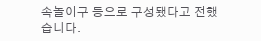속놀이구 등으로 구성됐다고 전했습니다.